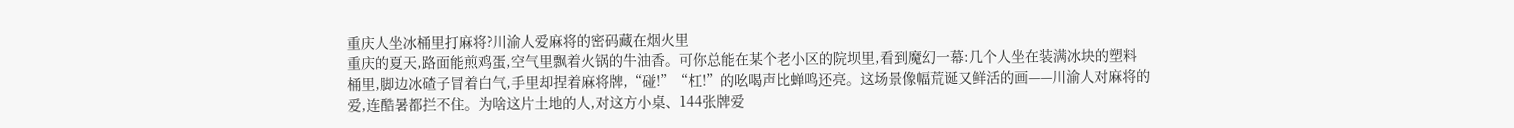重庆人坐冰桶里打麻将?川渝人爱麻将的密码藏在烟火里
重庆的夏天,路面能煎鸡蛋,空气里飘着火锅的牛油香。可你总能在某个老小区的院坝里,看到魔幻一幕:几个人坐在装满冰块的塑料桶里,脚边冰碴子冒着白气,手里却捏着麻将牌,“碰!”“杠!”的吆喝声比蝉鸣还亮。这场景像幅荒诞又鲜活的画——川渝人对麻将的爱,连酷暑都拦不住。为啥这片土地的人,对这方小桌、144张牌爱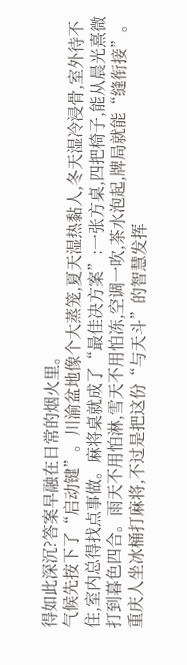得如此深沉?答案早融在日常的烟火里。
气候先按下了“启动键”。川渝盆地像个大蒸笼,夏天湿热黏人,冬天湿冷浸骨,室外待不住,室内总得找点事做。麻将桌就成了“最佳决方案”:一张方桌,四把椅子,能从晨光熹微打到暮色四合。雨天不用怕淋,雪天不用怕冻,空调一吹,茶水泡起,牌局就能“缝衔接”。重庆人坐冰桶打麻将,不过是把这份“与天斗”的智慧发挥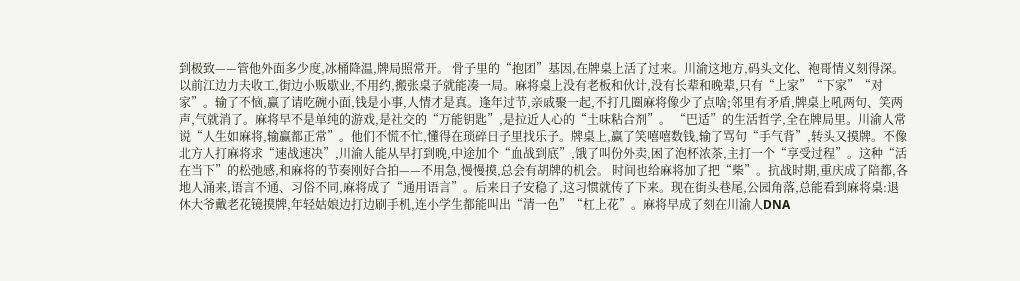到极致——管他外面多少度,冰桶降温,牌局照常开。 骨子里的“抱团”基因,在牌桌上活了过来。川渝这地方,码头文化、袍哥情义刻得深。以前江边力夫收工,街边小贩歇业,不用约,搬张桌子就能凑一局。麻将桌上没有老板和伙计,没有长辈和晚辈,只有“上家”“下家”“对家”。输了不恼,赢了请吃碗小面,钱是小事,人情才是真。逢年过节,亲戚聚一起,不打几圈麻将像少了点啥;邻里有矛盾,牌桌上吼两句、笑两声,气就消了。麻将早不是单纯的游戏,是社交的“万能钥匙”,是拉近人心的“土味粘合剂”。 “巴适”的生活哲学,全在牌局里。川渝人常说“人生如麻将,输赢都正常”。他们不慌不忙,懂得在琐碎日子里找乐子。牌桌上,赢了笑嘻嘻数钱,输了骂句“手气背”,转头又摸牌。不像北方人打麻将求“速战速决”,川渝人能从早打到晚,中途加个“血战到底”,饿了叫份外卖,困了泡杯浓茶,主打一个“享受过程”。这种“活在当下”的松弛感,和麻将的节奏刚好合拍——不用急,慢慢摸,总会有胡牌的机会。 时间也给麻将加了把“柴”。抗战时期,重庆成了陪都,各地人涌来,语言不通、习俗不同,麻将成了“通用语言”。后来日子安稳了,这习惯就传了下来。现在街头巷尾,公园角落,总能看到麻将桌:退休大爷戴老花镜摸牌,年轻姑娘边打边刷手机,连小学生都能叫出“清一色”“杠上花”。麻将早成了刻在川渝人DNA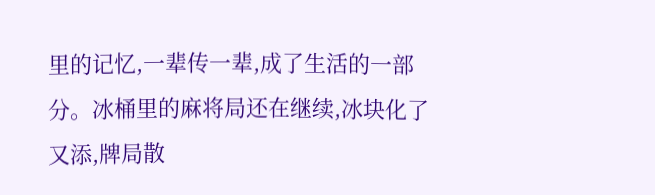里的记忆,一辈传一辈,成了生活的一部分。冰桶里的麻将局还在继续,冰块化了又添,牌局散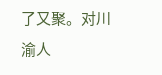了又聚。对川渝人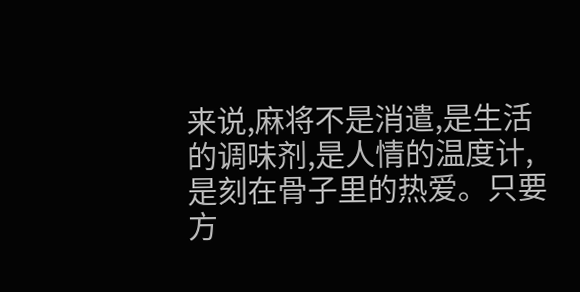来说,麻将不是消遣,是生活的调味剂,是人情的温度计,是刻在骨子里的热爱。只要方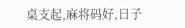桌支起,麻将码好,日子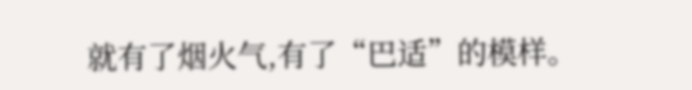就有了烟火气,有了“巴适”的模样。